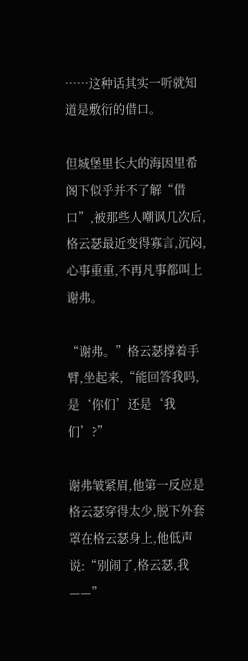……这种话其实一听就知道是敷衍的借口。

但城堡里长大的海因里希阁下似乎并不了解“借口”,被那些人嘲讽几次后,格云瑟最近变得寡言,沉闷,心事重重,不再凡事都叫上谢弗。

“谢弗。”格云瑟撑着手臂,坐起来,“能回答我吗,是‘你们’还是‘我们’?”

谢弗皱紧眉,他第一反应是格云瑟穿得太少,脱下外套罩在格云瑟身上,他低声说:“别闹了,格云瑟,我——”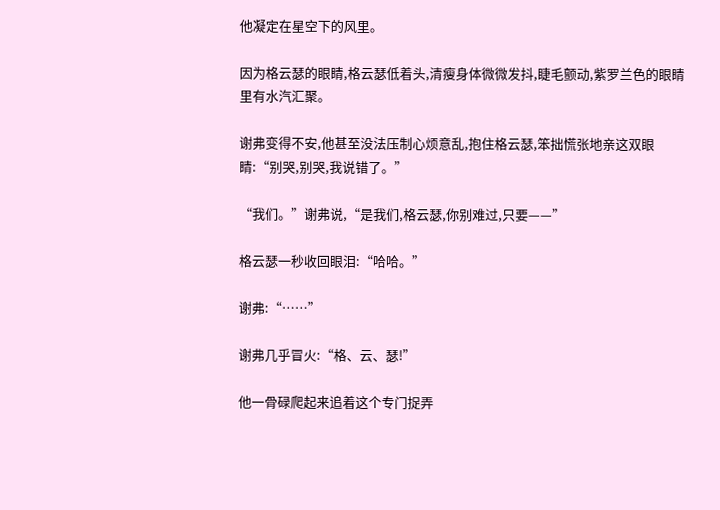他凝定在星空下的风里。

因为格云瑟的眼睛,格云瑟低着头,清瘦身体微微发抖,睫毛颤动,紫罗兰色的眼睛里有水汽汇聚。

谢弗变得不安,他甚至没法压制心烦意乱,抱住格云瑟,笨拙慌张地亲这双眼睛:“别哭,别哭,我说错了。”

“我们。”谢弗说,“是我们,格云瑟,你别难过,只要——”

格云瑟一秒收回眼泪:“哈哈。”

谢弗:“……”

谢弗几乎冒火:“格、云、瑟!”

他一骨碌爬起来追着这个专门捉弄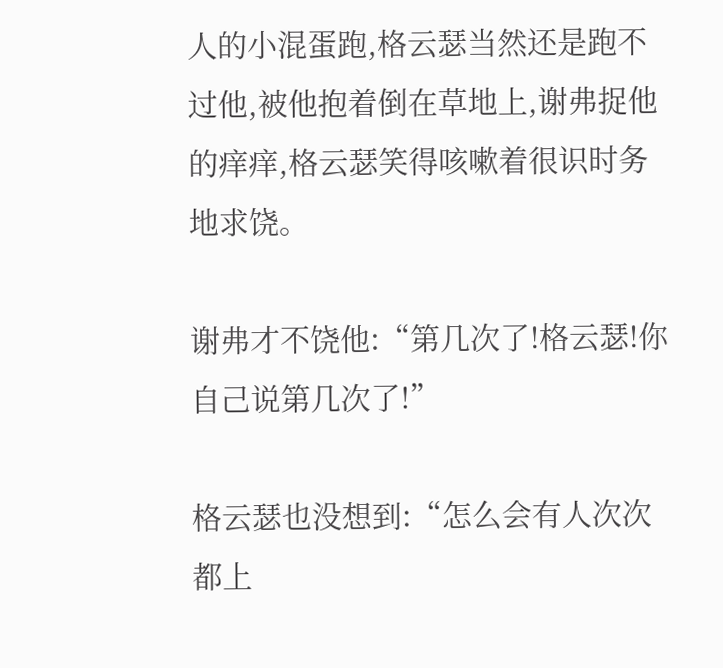人的小混蛋跑,格云瑟当然还是跑不过他,被他抱着倒在草地上,谢弗捉他的痒痒,格云瑟笑得咳嗽着很识时务地求饶。

谢弗才不饶他:“第几次了!格云瑟!你自己说第几次了!”

格云瑟也没想到:“怎么会有人次次都上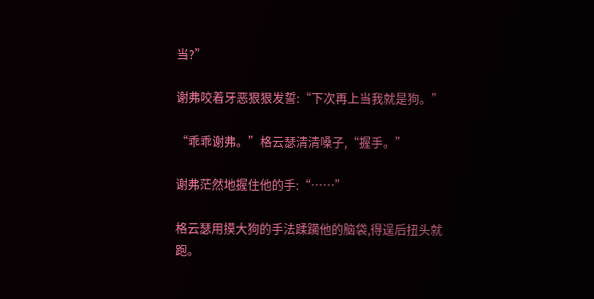当?”

谢弗咬着牙恶狠狠发誓:“下次再上当我就是狗。”

“乖乖谢弗。”格云瑟清清嗓子,“握手。”

谢弗茫然地握住他的手:“……”

格云瑟用摸大狗的手法蹂躏他的脑袋,得逞后扭头就跑。